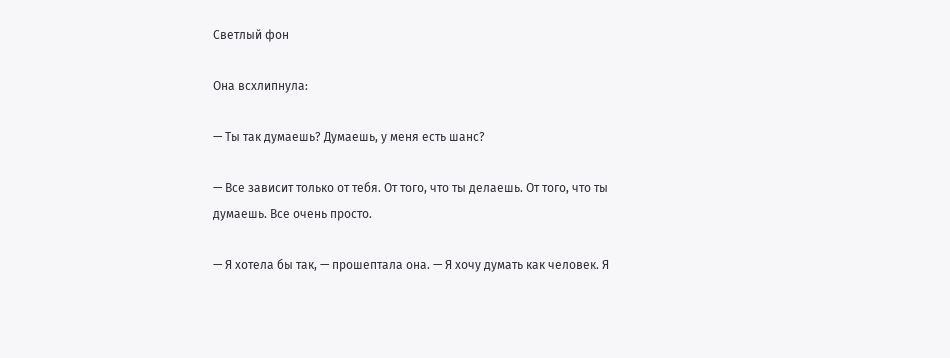Светлый фон

Она всхлипнула:

— Ты так думаешь? Думаешь, у меня есть шанс?

— Все зависит только от тебя. От того, что ты делаешь. От того, что ты думаешь. Все очень просто.

— Я хотела бы так, — прошептала она. — Я хочу думать как человек. Я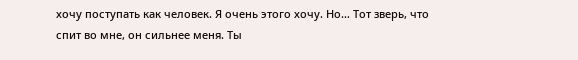хочу поступать как человек. Я очень этого хочу. Но… Тот зверь, что спит во мне, он сильнее меня. Ты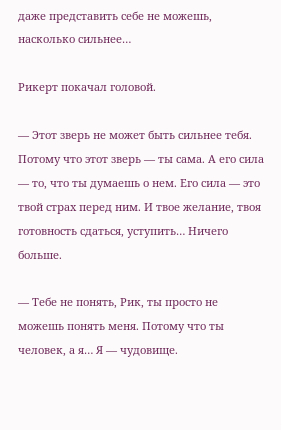даже представить себе не можешь, насколько сильнее…

Рикерт покачал головой.

— Этот зверь не может быть сильнее тебя. Потому что этот зверь — ты сама. А его сила — то, что ты думаешь о нем. Его сила — это твой страх перед ним. И твое желание, твоя готовность сдаться, уступить… Ничего больше.

— Тебе не понять, Рик, ты просто не можешь понять меня. Потому что ты человек, а я… Я — чудовище.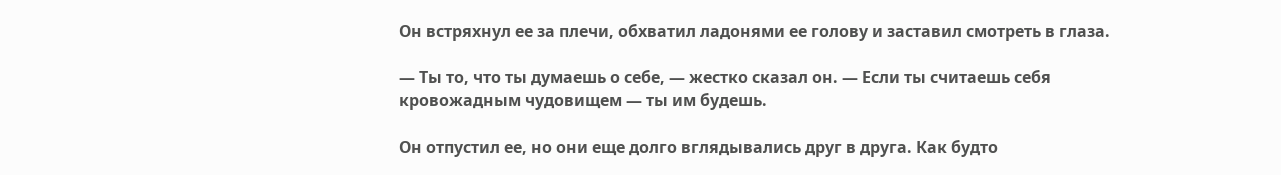Он встряхнул ее за плечи, обхватил ладонями ее голову и заставил смотреть в глаза.

— Ты то, что ты думаешь о себе, — жестко сказал он. — Если ты считаешь себя кровожадным чудовищем — ты им будешь.

Он отпустил ее, но они еще долго вглядывались друг в друга. Как будто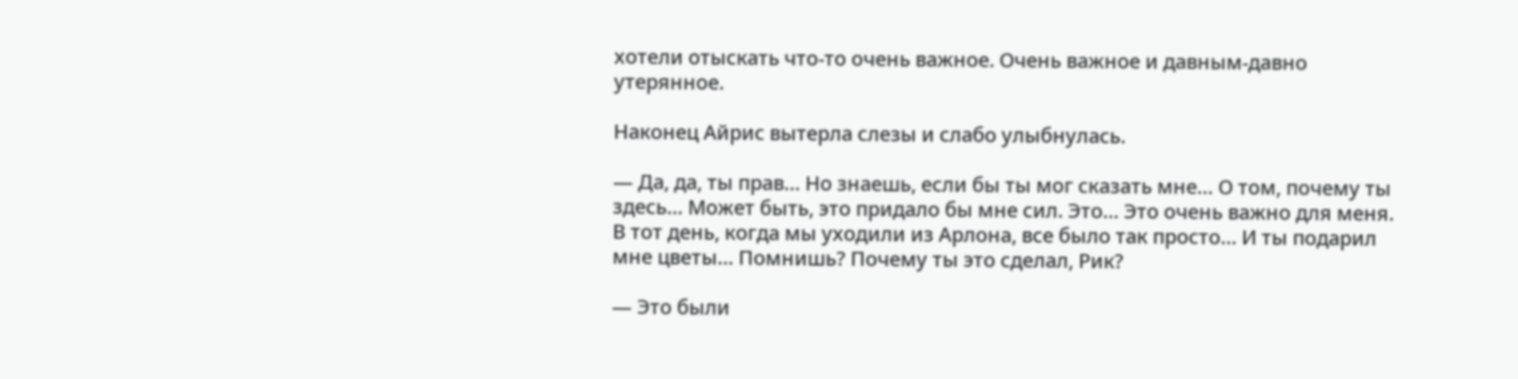хотели отыскать что-то очень важное. Очень важное и давным-давно утерянное.

Наконец Айрис вытерла слезы и слабо улыбнулась.

— Да, да, ты прав… Но знаешь, если бы ты мог сказать мне… О том, почему ты здесь… Может быть, это придало бы мне сил. Это… Это очень важно для меня. В тот день, когда мы уходили из Арлона, все было так просто… И ты подарил мне цветы… Помнишь? Почему ты это сделал, Рик?

— Это были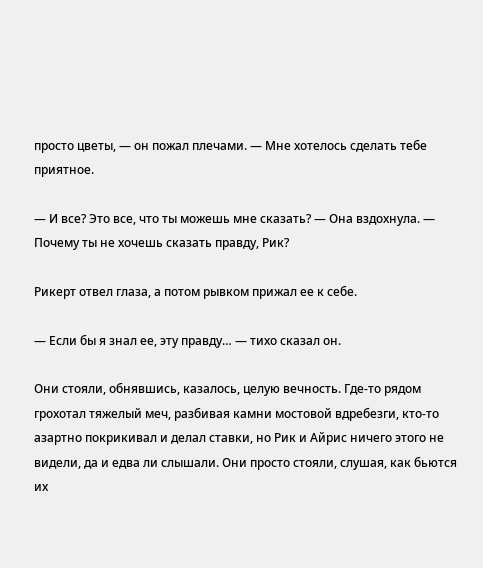просто цветы, — он пожал плечами. — Мне хотелось сделать тебе приятное.

— И все? Это все, что ты можешь мне сказать? — Она вздохнула. — Почему ты не хочешь сказать правду, Рик?

Рикерт отвел глаза, а потом рывком прижал ее к себе.

— Если бы я знал ее, эту правду… — тихо сказал он.

Они стояли, обнявшись, казалось, целую вечность. Где-то рядом грохотал тяжелый меч, разбивая камни мостовой вдребезги, кто-то азартно покрикивал и делал ставки, но Рик и Айрис ничего этого не видели, да и едва ли слышали. Они просто стояли, слушая, как бьются их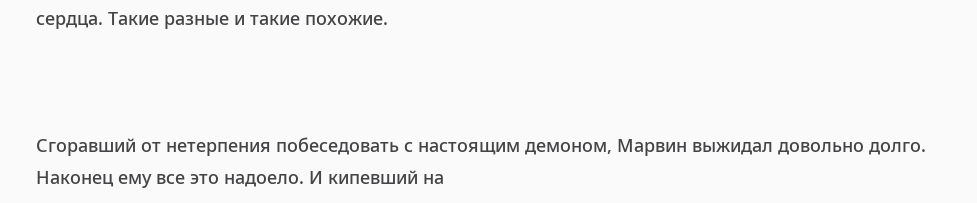сердца. Такие разные и такие похожие.



Сгоравший от нетерпения побеседовать с настоящим демоном, Марвин выжидал довольно долго. Наконец ему все это надоело. И кипевший на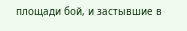площади бой, и застывшие в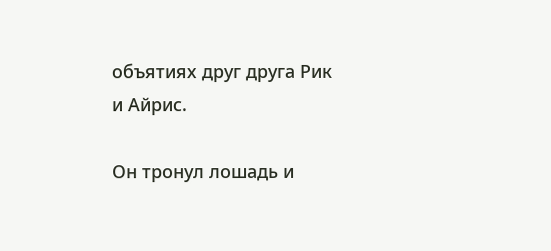объятиях друг друга Рик и Айрис.

Он тронул лошадь и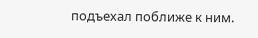подъехал поближе к ним.